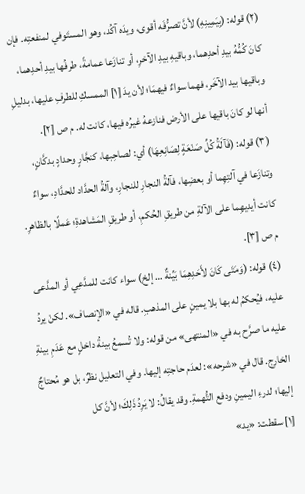(٢) قوله: (بِيَمِينِهِ) لأنَّ تصرُّفَه أقوى، ويدَه آكُد، وهو المستَوفي لمنفعتِه. فإن كانَ كُمُّهُ بيدِ أحدِهما، وباقيهِ بيدِ الآخرِ، أو تنازَعا عمامةً، طرفُها بيدِ أحدِهما، وباقيها بيد الآخَر، فهما سواءٌ فيهمَا؛ لأن يدَ [١] الممسكِ للطرفِ عليها، بدليلِ أنها لو كانَ باقيها على الأرض فنازعهُ غيرُه فيها، كانت له. م ص [٢].
(٣) قوله: (فَآلَةُ كُلِّ صَنْعَةٍ لِصَانِعِهَا) أي: لصاحِبها، كنجَّارٍ وحدادٍ بدكَّانٍ، وتنازَعا في آلتِهِما أو بعضِها، فآلةُ النجارِ للنجارِ، وآلةُ الحدَّاد للحدَّادِ، سواءٌ كانت أيديهِما على الآلةِ من طريقِ الحُكمِ، أو طريقِ المَشاهدةِ؛ عَملًا بالظاهرِ. م ص [٣].
(٤) قوله: (وَمَتَى كَانَ لأَحَدِهِمَا بَيِّنةٌ … إلخ) سواء كانت للمدَّعِي أو المدَّعى عليه، فيُحكمُ له بها بلا يمينٍ على المذهبِ. قاله في «الإنصاف». لكنْ يردُ عليه ما صرَّح به في «المنتهى» من قوله: ولا تُسمعُ بينةُ داخلٍ مع عَدَمِ بينةِ الخارِج. قال في «شرحه»: لعدَم حاجتِه إليها. وفي التعليل نظرٌ، بل هو مُحتاجٌ إليها؛ لدرءِ اليمينِ ودفع التُّهمةِ. وقد يقالُ: لا يَرِدُ ذَلِكَ؛ لأنَّ كل
[١] سقطت: «يد»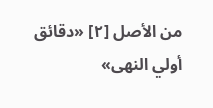من الأصل [٢] «دقائق أولي النهى»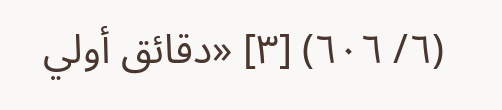(٦/ ٦٠٦) [٣] «دقائق أولي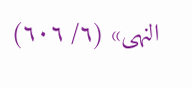النهى» (٦/ ٦٠٦)